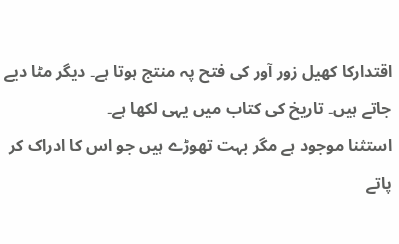اقتدارکا کھیل زور آور کی فتح پہ منتج ہوتا ہے۔ دیگر مٹا دیے جاتے ہیں۔ تاریخ کی کتاب میں یہی لکھا ہے۔
استثنا موجود ہے مگر بہت تھوڑے ہیں جو اس کا ادراک کر پاتے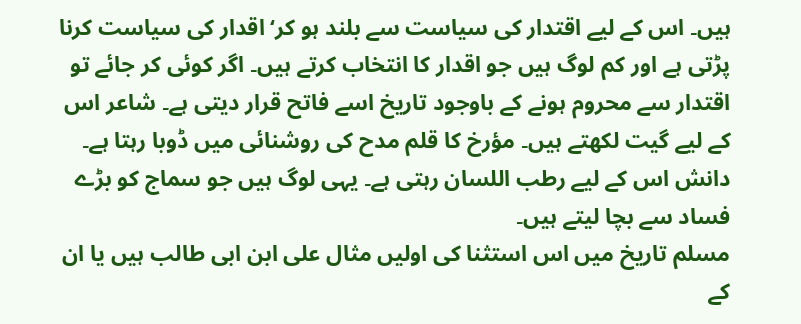ہیں۔ اس کے لیے اقتدار کی سیاست سے بلند ہو کر‘ اقدار کی سیاست کرنا پڑتی ہے اور کم لوگ ہیں جو اقدار کا انتخاب کرتے ہیں۔ اگر کوئی کر جائے تو اقتدار سے محروم ہونے کے باوجود تاریخ اسے فاتح قرار دیتی ہے۔ شاعر اس کے لیے گیت لکھتے ہیں۔ مؤرخ کا قلم مدح کی روشنائی میں ڈوبا رہتا ہے۔ دانش اس کے لیے رطب اللسان رہتی ہے۔ یہی لوگ ہیں جو سماج کو بڑے فساد سے بچا لیتے ہیں۔
مسلم تاریخ میں اس استثنا کی اولیں مثال علی ابن ابی طالب ہیں یا ان کے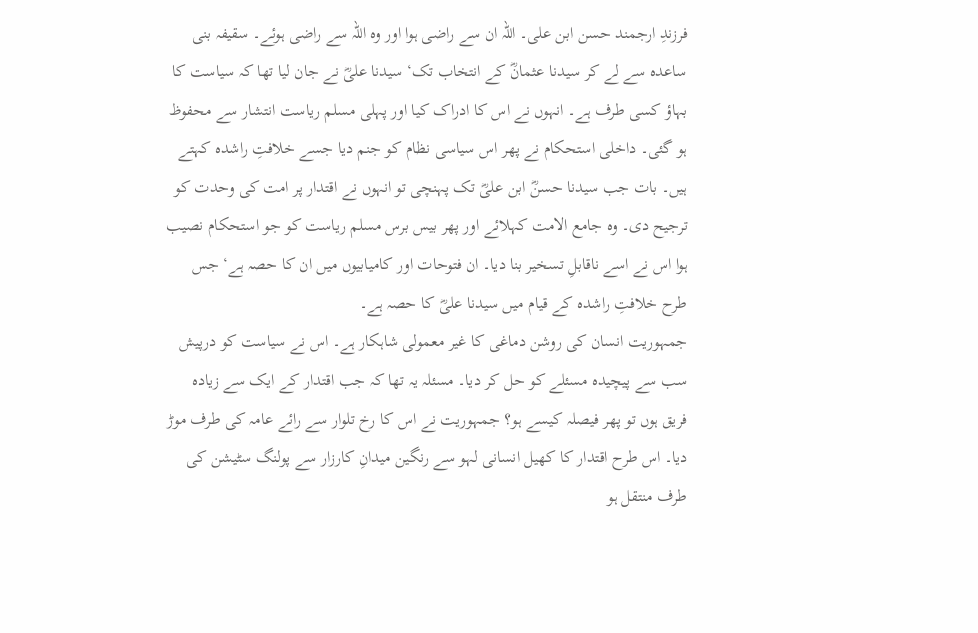فرزندِ ارجمند حسن ابن علی۔ اللہ ان سے راضی ہوا اور وہ اللہ سے راضی ہوئے۔ سقیفہ بنی ساعدہ سے لے کر سیدنا عثمانؓ کے انتخاب تک‘ سیدنا علیؓ نے جان لیا تھا کہ سیاست کا بہاؤ کسی طرف ہے۔ انہوں نے اس کا ادراک کیا اور پہلی مسلم ریاست انتشار سے محفوظ ہو گئی۔ داخلی استحکام نے پھر اس سیاسی نظام کو جنم دیا جسے خلافتِ راشدہ کہتے ہیں۔ بات جب سیدنا حسنؓ ابن علیؓ تک پہنچی تو انہوں نے اقتدار پر امت کی وحدت کو ترجیح دی۔ وہ جامع الامت کہلائے اور پھر بیس برس مسلم ریاست کو جو استحکام نصیب ہوا اس نے اسے ناقابلِ تسخیر بنا دیا۔ ان فتوحات اور کامیابیوں میں ان کا حصہ ہے‘ جس طرح خلافتِ راشدہ کے قیام میں سیدنا علیؓ کا حصہ ہے۔
جمہوریت انسان کی روشن دماغی کا غیر معمولی شاہکار ہے۔ اس نے سیاست کو درپیش سب سے پیچیدہ مسئلے کو حل کر دیا۔ مسئلہ یہ تھا کہ جب اقتدار کے ایک سے زیادہ فریق ہوں تو پھر فیصلہ کیسے ہو؟ جمہوریت نے اس کا رخ تلوار سے رائے عامہ کی طرف موڑ دیا۔ اس طرح اقتدار کا کھیل انسانی لہو سے رنگین میدانِ کارزار سے پولنگ سٹیشن کی طرف منتقل ہو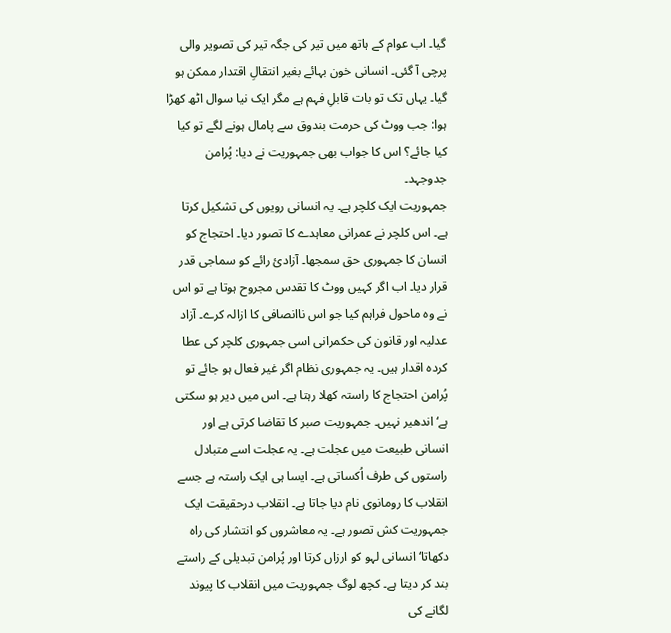گیا۔ اب عوام کے ہاتھ میں تیر کی جگہ تیر کی تصویر والی پرچی آ گئی۔ انسانی خون بہائے بغیر انتقالِ اقتدار ممکن ہو گیا۔ یہاں تک تو بات قابلِ فہم ہے مگر ایک نیا سوال اٹھ کھڑا ہوا: جب ووٹ کی حرمت بندوق سے پامال ہونے لگے تو کیا کیا جائے؟ اس کا جواب بھی جمہوریت نے دیا: پُرامن جدوجہد۔
جمہوریت ایک کلچر ہے۔ یہ انسانی رویوں کی تشکیل کرتا ہے۔ اس کلچر نے عمرانی معاہدے کا تصور دیا۔ احتجاج کو انسان کا جمہوری حق سمجھا۔ آزادیٔ رائے کو سماجی قدر قرار دیا۔ اب اگر کہیں ووٹ کا تقدس مجروح ہوتا ہے تو اس نے وہ ماحول فراہم کیا جو اس ناانصافی کا ازالہ کرے۔ آزاد عدلیہ اور قانون کی حکمرانی اسی جمہوری کلچر کی عطا کردہ اقدار ہیں۔ یہ جمہوری نظام اگر غیر فعال ہو جائے تو پُرامن احتجاج کا راستہ کھلا رہتا ہے۔ اس میں دیر ہو سکتی ہے‘ اندھیر نہیں۔ جمہوریت صبر کا تقاضا کرتی ہے اور انسانی طبیعت میں عجلت ہے۔ یہ عجلت اسے متبادل راستوں کی طرف اُکساتی ہے۔ ایسا ہی ایک راستہ ہے جسے انقلاب کا رومانوی نام دیا جاتا ہے۔ انقلاب درحقیقت ایک جمہوریت کش تصور ہے۔ یہ معاشروں کو انتشار کی راہ دکھاتا‘ انسانی لہو کو ارزاں کرتا اور پُرامن تبدیلی کے راستے بند کر دیتا ہے۔ کچھ لوگ جمہوریت میں انقلاب کا پیوند لگانے کی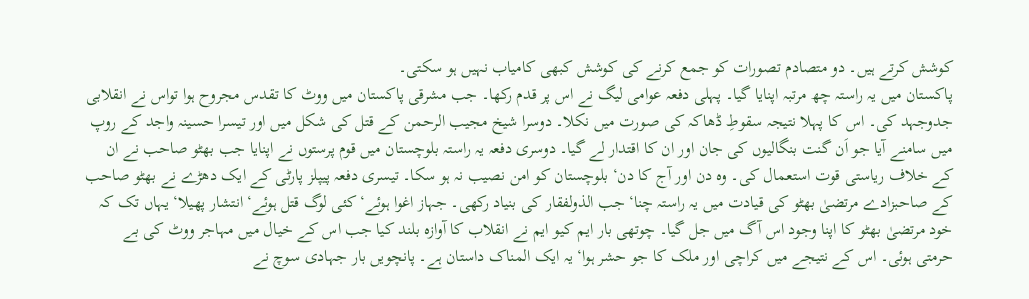کوشش کرتے ہیں۔ دو متصادم تصورات کو جمع کرنے کی کوشش کبھی کامیاب نہیں ہو سکتی۔
پاکستان میں یہ راستہ چھ مرتبہ اپنایا گیا۔ پہلی دفعہ عوامی لیگ نے اس پر قدم رکھا۔ جب مشرقی پاکستان میں ووٹ کا تقدس مجروح ہوا تواس نے انقلابی جدوجہد کی۔ اس کا پہلا نتیجہ سقوطِ ڈھاکہ کی صورت میں نکلا۔ دوسرا شیخ مجیب الرحمن کے قتل کی شکل میں اور تیسرا حسینہ واجد کے روپ میں سامنے آیا جو اَن گنت بنگالیوں کی جان اور ان کا اقتدار لے گیا۔ دوسری دفعہ یہ راستہ بلوچستان میں قوم پرستوں نے اپنایا جب بھٹو صاحب نے ان کے خلاف ریاستی قوت استعمال کی۔ وہ دن اور آج کا دن‘ بلوچستان کو امن نصیب نہ ہو سکا۔ تیسری دفعہ پیپلز پارٹی کے ایک دھڑے نے بھٹو صاحب کے صاحبزادے مرتضیٰ بھٹو کی قیادت میں یہ راستہ چنا‘ جب الذولفقار کی بنیاد رکھی۔ جہاز اغوا ہوئے‘ کئی لوگ قتل ہوئے‘ انتشار پھیلا‘ یہاں تک کہ خود مرتضیٰ بھٹو کا اپنا وجود اس آگ میں جل گیا۔ چوتھی بار ایم کیو ایم نے انقلاب کا آوازہ بلند کیا جب اس کے خیال میں مہاجر ووٹ کی بے حرمتی ہوئی۔ اس کے نتیجے میں کراچی اور ملک کا جو حشر ہوا‘ یہ ایک المناک داستان ہے۔ پانچویں بار جہادی سوچ نے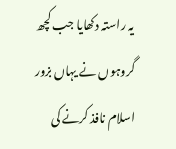یہ راستہ دکھایا جب کچھ گروہوں نے یہاں بزور اسلام نافذ کرنے کی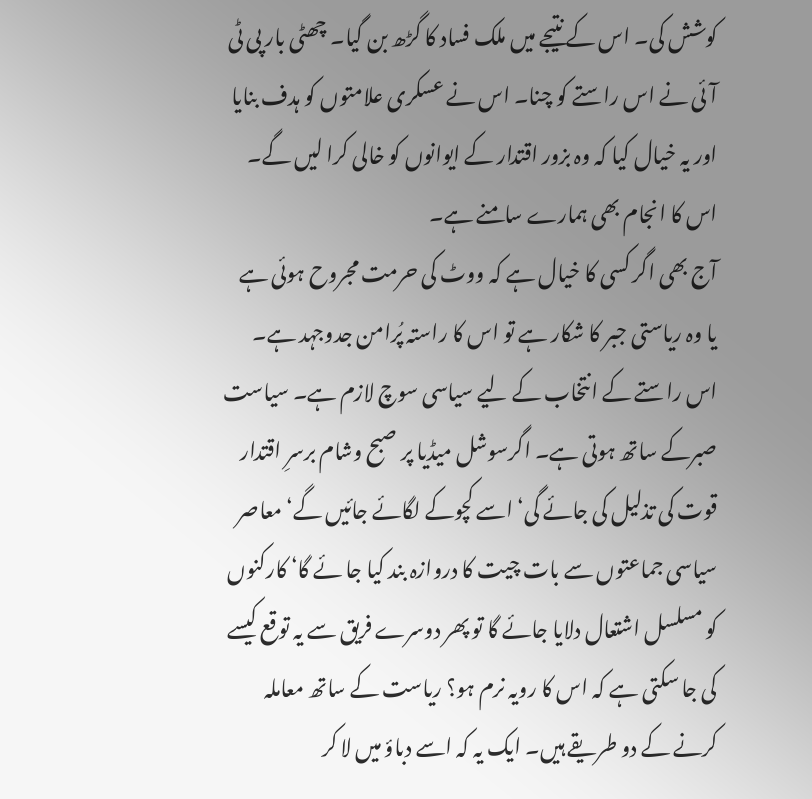کوشش کی۔ اس کے نتیجے میں ملک فساد کا گڑھ بن گیا۔ چھٹی بار پی ٹی آئی نے اس راستے کو چنا۔ اس نے عسکری علامتوں کو ہدف بنایا اور یہ خیال کیا کہ وہ بزور اقتدار کے ایوانوں کو خالی کرا لیں گے۔ اس کا انجام بھی ہمارے سامنے ہے۔
آج بھی اگر کسی کا خیال ہے کہ ووٹ کی حرمت مجروح ہوئی ہے یا وہ ریاستی جبر کا شکار ہے تو اس کا راستہ پُرامن جدوجہد ہے۔ اس راستے کے انتخاب کے لیے سیاسی سوچ لازم ہے۔ سیاست صبرکے ساتھ ہوتی ہے۔ اگرسوشل میڈیا پر صبح وشام برسرِ اقتدار قوت کی تذلیل کی جائے گی‘ اسے کچوکے لگائے جائیں گے‘ معاصر سیاسی جماعتوں سے بات چیت کا دروازہ بند کیا جا ئے گا‘ کارکنوں کو مسلسل اشتعال دلایا جائے گا تو پھر دوسرے فریق سے یہ توقع کیسے کی جا سکتی ہے کہ اس کا رویہ نرم ہو؟ ریاست کے ساتھ معاملہ کرنے کے دو طریقے ہیں۔ ایک یہ کہ اسے دباؤ میں لا کر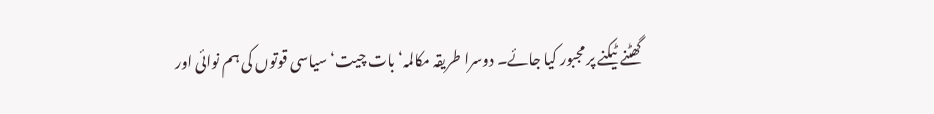گھٹنے ٹیکنے پر مجبور کیا جائے۔ دوسرا طریقہ مکالمہ‘ بات چیت‘ سیاسی قوتوں کی ہم نوائی اور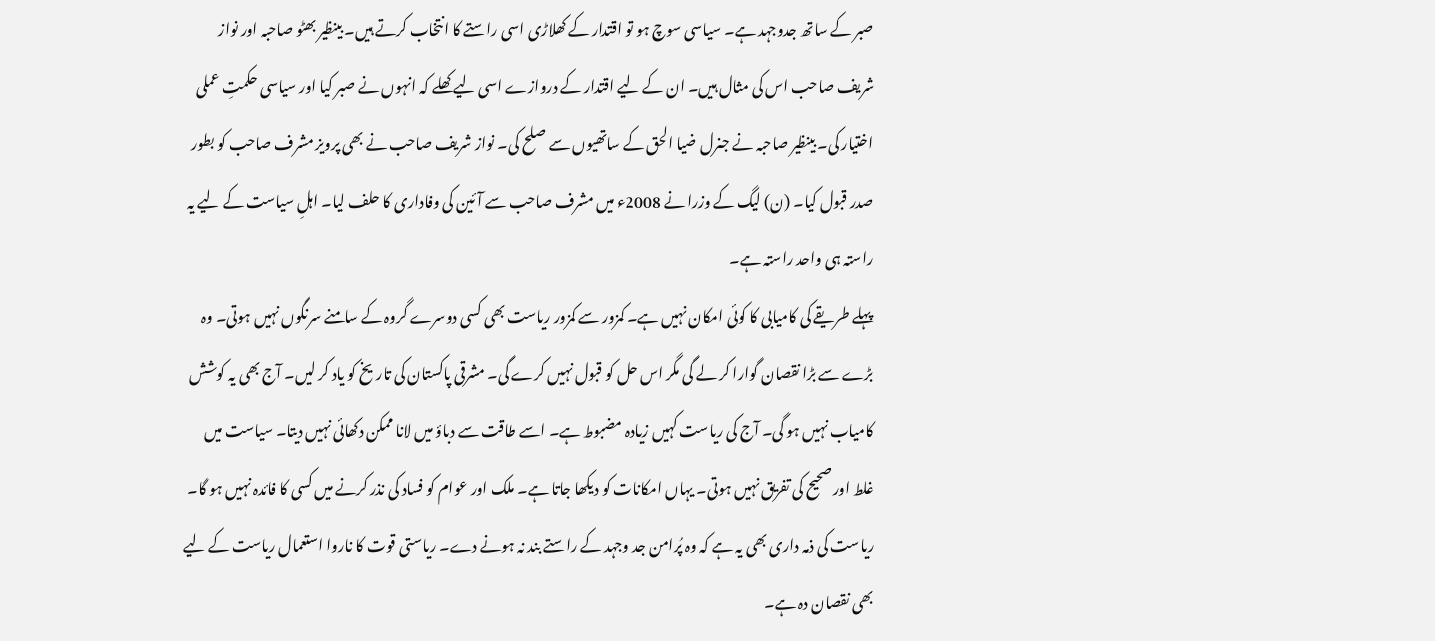صبر کے ساتھ جدوجہد ہے۔ سیاسی سوچ ہو تو اقتدار کے کھلاڑی اسی راستے کا انتخاب کرتے ہیں۔ بینظیر بھٹو صاحبہ اور نواز شریف صاحب اس کی مثال ہیں۔ ان کے لیے اقتدار کے دروازے اسی لیے کھلے کہ انہوں نے صبر کیا اور سیاسی حکمتِ عملی اختیار کی۔ بینظیر صاحبہ نے جنرل ضیا الحق کے ساتھیوں سے صلح کی۔ نواز شریف صاحب نے بھی پرویز مشرف صاحب کو بطور صدر قبول کیا۔ (ن) لیگ کے وزرا نے 2008ء میں مشرف صاحب سے آئین کی وفاداری کا حلف لیا۔ اہلِ سیاست کے لیے یہ راستہ ہی واحد راستہ ہے۔
پہلے طریقے کی کامیابی کا کوئی امکان نہیں ہے۔ کمزور سے کمزور ریاست بھی کسی دوسرے گروہ کے سامنے سرنگوں نہیں ہوتی۔ وہ بڑے سے بڑا نقصان گوارا کر لے گی مگر اس حل کو قبول نہیں کرے گی۔ مشرقی پاکستان کی تاریخ کو یاد کر لیں۔ آج بھی یہ کوشش کامیاب نہیں ہو گی۔ آج کی ریاست کہیں زیادہ مضبوط ہے۔ اسے طاقت سے دباؤ میں لانا ممکن دکھائی نہیں دیتا۔ سیاست میں غلط اور صحیح کی تفریق نہیں ہوتی۔ یہاں امکانات کو دیکھا جاتا ہے۔ ملک اور عوام کو فساد کی نذر کرنے میں کسی کا فائدہ نہیں ہو گا۔ ریاست کی ذمہ داری بھی یہ ہے کہ وہ پُرامن جد وجہد کے راستے بند نہ ہونے دے۔ ریاستی قوت کا ناروا استعمال ریاست کے لیے بھی نقصان دہ ہے۔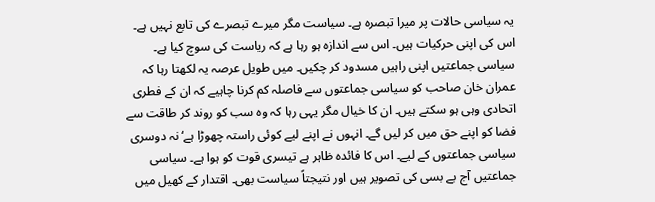یہ سیاسی حالات پر میرا تبصرہ ہے۔ سیاست مگر میرے تبصرے کی تابع نہیں ہے۔ اس کی اپنی حرکیات ہیں۔ اس سے اندازہ ہو رہا ہے کہ ریاست کی سوچ کیا ہے۔ سیاسی جماعتیں اپنی راہیں مسدود کر چکیں۔ میں طویل عرصہ یہ لکھتا رہا کہ عمران خان صاحب کو سیاسی جماعتوں سے فاصلہ کم کرنا چاہیے کہ ان کے فطری اتحادی وہی ہو سکتے ہیں۔ ان کا خیال مگر یہی رہا کہ وہ سب کو روند کر طاقت سے فضا کو اپنے حق میں کر لیں گے۔ انہوں نے اپنے لیے کوئی راستہ چھوڑا ہے‘ نہ دوسری سیاسی جماعتوں کے لیے۔ اس کا فائدہ ظاہر ہے تیسری قوت کو ہوا ہے۔ سیاسی جماعتیں آج بے بسی کی تصویر ہیں اور نتیجتاً سیاست بھی۔ اقتدار کے کھیل میں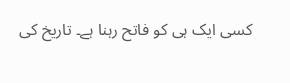کسی ایک ہی کو فاتح رہنا ہے۔ تاریخ کی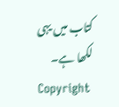کتاب میں یہی لکھا ہے۔
Copyright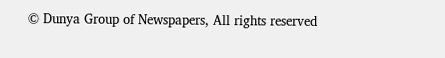© Dunya Group of Newspapers, All rights reserved